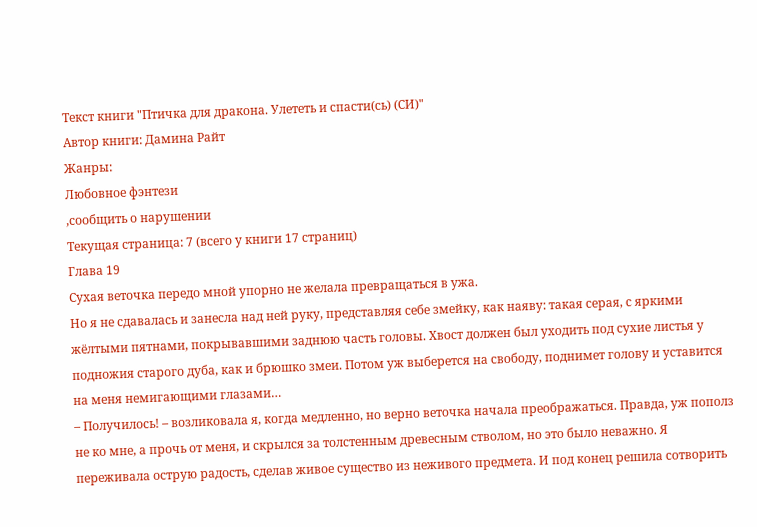Текст книги "Птичка для дракона. Улететь и спасти(сь) (СИ)"
Автор книги: Дамина Райт
Жанры:
Любовное фэнтези
,сообщить о нарушении
Текущая страница: 7 (всего у книги 17 страниц)
Глава 19
Сухая веточка передо мной упорно не желала превращаться в ужа.
Но я не сдавалась и занесла над ней руку, представляя себе змейку, как наяву: такая серая, с яркими жёлтыми пятнами, покрывавшими заднюю часть головы. Хвост должен был уходить под сухие листья у подножия старого дуба, как и брюшко змеи. Потом уж выберется на свободу, поднимет голову и уставится на меня немигающими глазами…
– Получилось! – возликовала я, когда медленно, но верно веточка начала преображаться. Правда, уж пополз не ко мне, а прочь от меня, и скрылся за толстенным древесным стволом, но это было неважно. Я переживала острую радость, сделав живое существо из неживого предмета. И под конец решила сотворить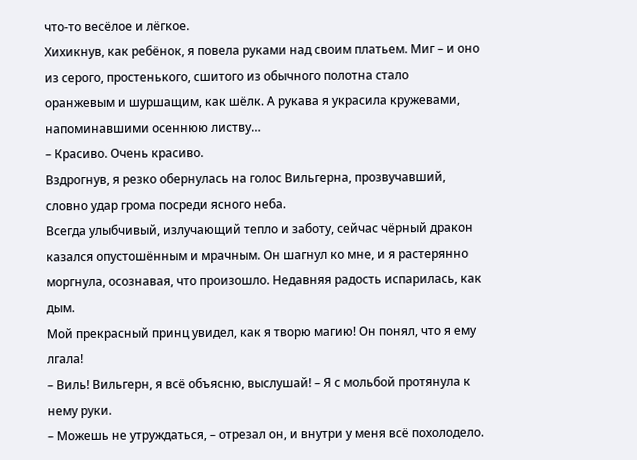что-то весёлое и лёгкое.
Хихикнув, как ребёнок, я повела руками над своим платьем. Миг – и оно из серого, простенького, сшитого из обычного полотна стало оранжевым и шуршащим, как шёлк. А рукава я украсила кружевами, напоминавшими осеннюю листву…
– Красиво. Очень красиво.
Вздрогнув, я резко обернулась на голос Вильгерна, прозвучавший, словно удар грома посреди ясного неба.
Всегда улыбчивый, излучающий тепло и заботу, сейчас чёрный дракон казался опустошённым и мрачным. Он шагнул ко мне, и я растерянно моргнула, осознавая, что произошло. Недавняя радость испарилась, как дым.
Мой прекрасный принц увидел, как я творю магию! Он понял, что я ему лгала!
– Виль! Вильгерн, я всё объясню, выслушай! – Я с мольбой протянула к нему руки.
– Можешь не утруждаться, – отрезал он, и внутри у меня всё похолодело.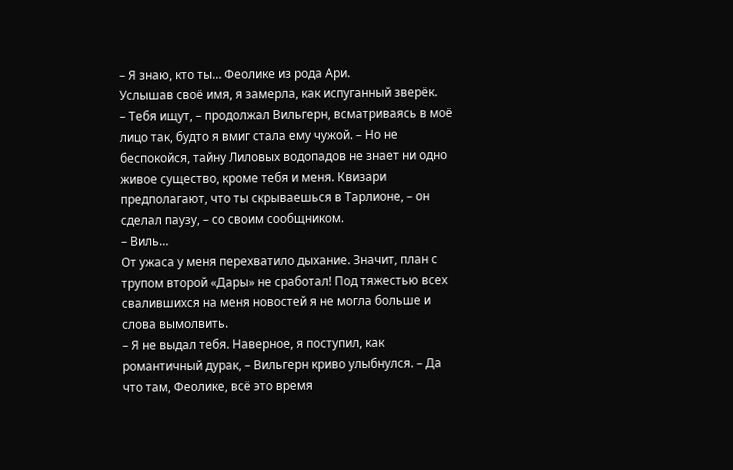– Я знаю, кто ты… Феолике из рода Ари.
Услышав своё имя, я замерла, как испуганный зверёк.
– Тебя ищут, – продолжал Вильгерн, всматриваясь в моё лицо так, будто я вмиг стала ему чужой. – Но не беспокойся, тайну Лиловых водопадов не знает ни одно живое существо, кроме тебя и меня. Квизари предполагают, что ты скрываешься в Тарлионе, – он сделал паузу, – со своим сообщником.
– Виль…
От ужаса у меня перехватило дыхание. Значит, план с трупом второй «Дары» не сработал! Под тяжестью всех свалившихся на меня новостей я не могла больше и слова вымолвить.
– Я не выдал тебя. Наверное, я поступил, как романтичный дурак, – Вильгерн криво улыбнулся. – Да что там, Феолике, всё это время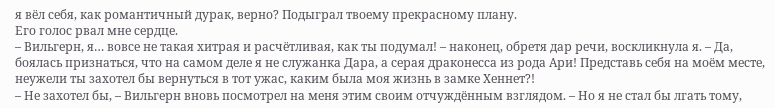я вёл себя, как романтичный дурак, верно? Подыграл твоему прекрасному плану.
Его голос рвал мне сердце.
– Вильгерн, я… вовсе не такая хитрая и расчётливая, как ты подумал! – наконец, обретя дар речи, воскликнула я. – Да, боялась признаться, что на самом деле я не служанка Дара, а серая драконесса из рода Ари! Представь себя на моём месте, неужели ты захотел бы вернуться в тот ужас, каким была моя жизнь в замке Хеннет?!
– Не захотел бы, – Вильгерн вновь посмотрел на меня этим своим отчуждённым взглядом. – Но я не стал бы лгать тому,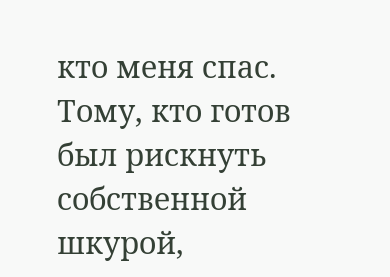кто меня спас. Тому, кто готов был рискнуть собственной шкурой,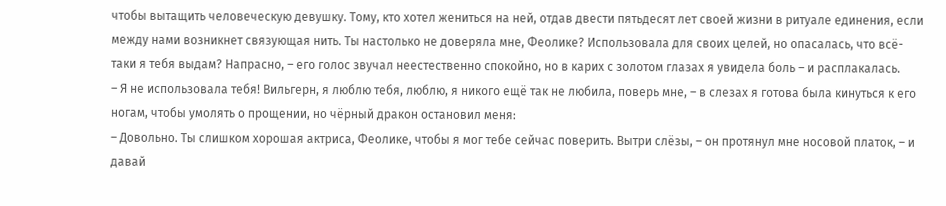чтобы вытащить человеческую девушку. Тому, кто хотел жениться на ней, отдав двести пятьдесят лет своей жизни в ритуале единения, если между нами возникнет связующая нить. Ты настолько не доверяла мне, Феолике? Использовала для своих целей, но опасалась, что всё-таки я тебя выдам? Напрасно, – его голос звучал неестественно спокойно, но в карих с золотом глазах я увидела боль – и расплакалась.
– Я не использовала тебя! Вильгерн, я люблю тебя, люблю, я никого ещё так не любила, поверь мне, – в слезах я готова была кинуться к его ногам, чтобы умолять о прощении, но чёрный дракон остановил меня:
– Довольно. Ты слишком хорошая актриса, Феолике, чтобы я мог тебе сейчас поверить. Вытри слёзы, – он протянул мне носовой платок, – и давай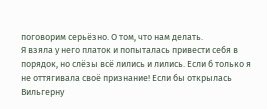поговорим серьёзно. О том, что нам делать.
Я взяла у него платок и попыталась привести себя в порядок, но слёзы всё лились и лились. Если б только я не оттягивала своё признание! Если бы открылась Вильгерну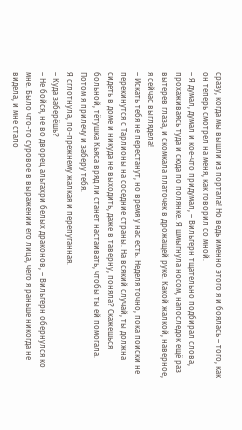сразу, когда мы вышли из портала! Но ведь именно этого я и боялась – того, как он теперь смотрел на меня, как говорил со мной.
– Я думал, думал и кое-что придумал, – Вильгерн тщательно подбирал слова, прохаживаясь туда и сюда по полянке. Я шмыгнула носом, напоследок ещё раз вытерев глаза, и скомкала платочек в дрожащей руке. Какой жалкой, наверное, я сейчас выглядела!
– Искать тебя не перестанут, но время у нас есть. Неделя точно, пока поиски не перекинутся с Тарлионы на соседние страны. На всякий случай, ты должна сидеть в доме и никуда не выходить, даже в таверну, поняла? Скажешься больной, тётушка Кьяса вряд ли станет настаивать, чтобы ты ей помогала. Потом я прилечу и заберу тебя.
Я сглотнула, по-прежнему жалкая и перепуганная.
– Куда заберёшь?
– Не бойся, не во дворец альгахри белых драконов, – Вильгерн обернулся ко мне. Было что-то суровое в выражении его лица, чего я раньше никогда не видела, и мне стало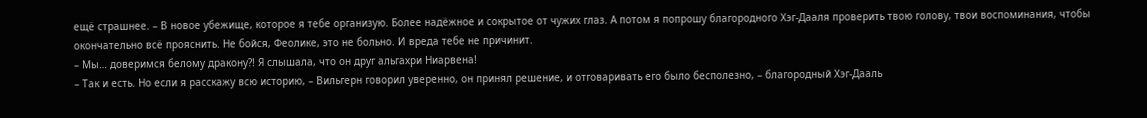ещё страшнее. – В новое убежище, которое я тебе организую. Более надёжное и сокрытое от чужих глаз. А потом я попрошу благородного Хэг-Дааля проверить твою голову, твои воспоминания, чтобы окончательно всё прояснить. Не бойся, Феолике, это не больно. И вреда тебе не причинит.
– Мы… доверимся белому дракону?! Я слышала, что он друг альгахри Ниарвена!
– Так и есть. Но если я расскажу всю историю, – Вильгерн говорил уверенно, он принял решение, и отговаривать его было бесполезно, – благородный Хэг-Дааль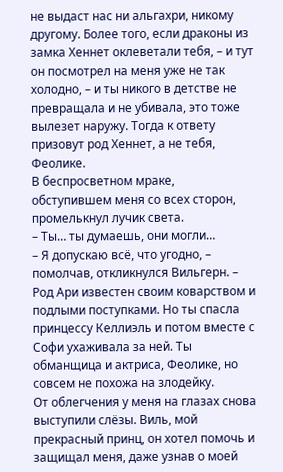не выдаст нас ни альгахри, никому другому. Более того, если драконы из замка Хеннет оклеветали тебя, – и тут он посмотрел на меня уже не так холодно, – и ты никого в детстве не превращала и не убивала, это тоже вылезет наружу. Тогда к ответу призовут род Хеннет, а не тебя, Феолике.
В беспросветном мраке, обступившем меня со всех сторон, промелькнул лучик света.
– Ты… ты думаешь, они могли…
– Я допускаю всё, что угодно, – помолчав, откликнулся Вильгерн. – Род Ари известен своим коварством и подлыми поступками. Но ты спасла принцессу Келлиэль и потом вместе с Софи ухаживала за ней. Ты обманщица и актриса, Феолике, но совсем не похожа на злодейку.
От облегчения у меня на глазах снова выступили слёзы. Виль, мой прекрасный принц, он хотел помочь и защищал меня, даже узнав о моей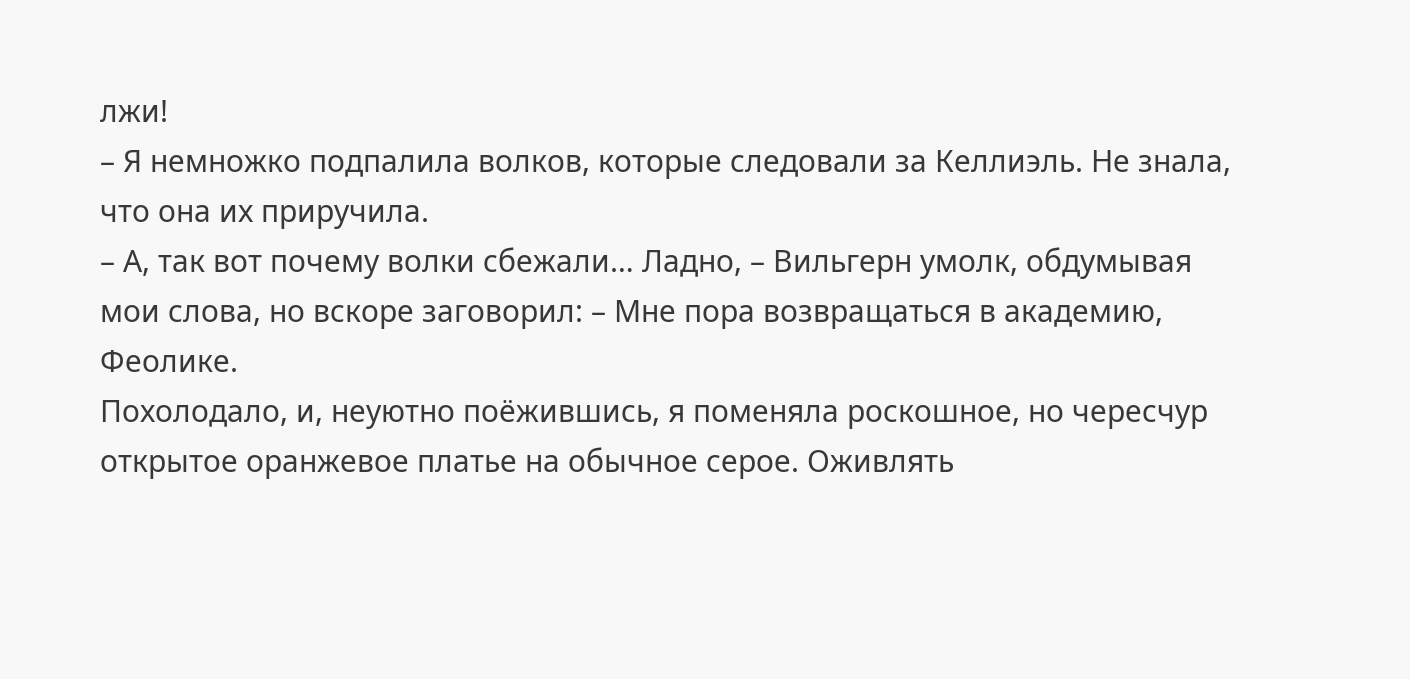лжи!
– Я немножко подпалила волков, которые следовали за Келлиэль. Не знала, что она их приручила.
– А, так вот почему волки сбежали… Ладно, – Вильгерн умолк, обдумывая мои слова, но вскоре заговорил: – Мне пора возвращаться в академию, Феолике.
Похолодало, и, неуютно поёжившись, я поменяла роскошное, но чересчур открытое оранжевое платье на обычное серое. Оживлять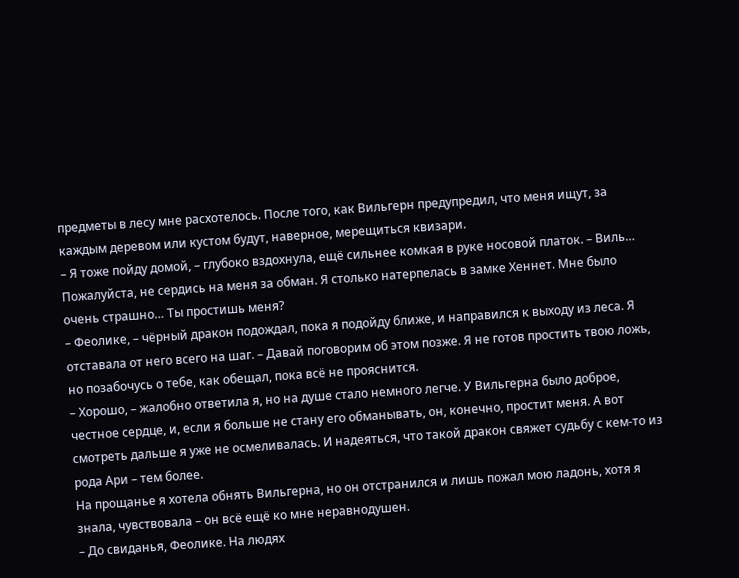предметы в лесу мне расхотелось. После того, как Вильгерн предупредил, что меня ищут, за каждым деревом или кустом будут, наверное, мерещиться квизари.
– Я тоже пойду домой, – глубоко вздохнула, ещё сильнее комкая в руке носовой платок. – Виль… Пожалуйста, не сердись на меня за обман. Я столько натерпелась в замке Хеннет. Мне было очень страшно… Ты простишь меня?
– Феолике, – чёрный дракон подождал, пока я подойду ближе, и направился к выходу из леса. Я отставала от него всего на шаг. – Давай поговорим об этом позже. Я не готов простить твою ложь, но позабочусь о тебе, как обещал, пока всё не прояснится.
– Хорошо, – жалобно ответила я, но на душе стало немного легче. У Вильгерна было доброе, честное сердце, и, если я больше не стану его обманывать, он, конечно, простит меня. А вот смотреть дальше я уже не осмеливалась. И надеяться, что такой дракон свяжет судьбу с кем-то из рода Ари – тем более.
На прощанье я хотела обнять Вильгерна, но он отстранился и лишь пожал мою ладонь, хотя я знала, чувствовала – он всё ещё ко мне неравнодушен.
– До свиданья, Феолике. На людях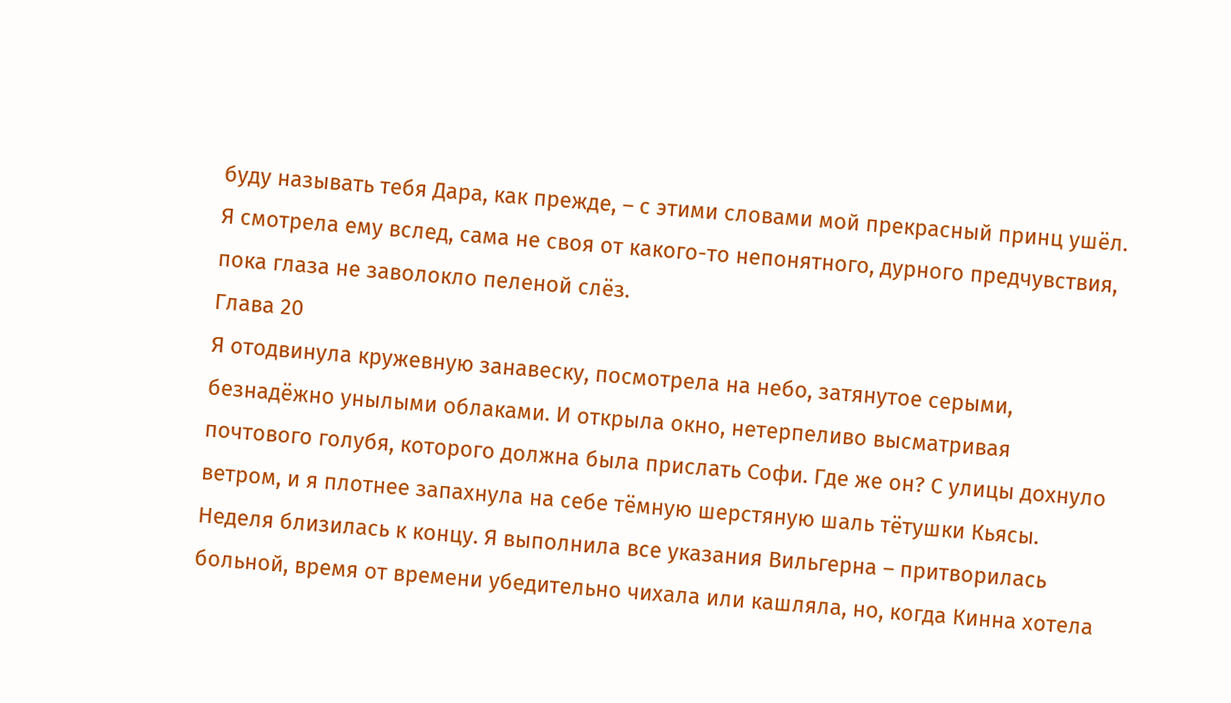буду называть тебя Дара, как прежде, – с этими словами мой прекрасный принц ушёл. Я смотрела ему вслед, сама не своя от какого-то непонятного, дурного предчувствия, пока глаза не заволокло пеленой слёз.
Глава 20
Я отодвинула кружевную занавеску, посмотрела на небо, затянутое серыми, безнадёжно унылыми облаками. И открыла окно, нетерпеливо высматривая почтового голубя, которого должна была прислать Софи. Где же он? С улицы дохнуло ветром, и я плотнее запахнула на себе тёмную шерстяную шаль тётушки Кьясы.
Неделя близилась к концу. Я выполнила все указания Вильгерна – притворилась больной, время от времени убедительно чихала или кашляла, но, когда Кинна хотела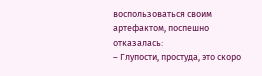воспользоваться своим артефактом, поспешно отказалась:
– Глупости, простуда, это скоро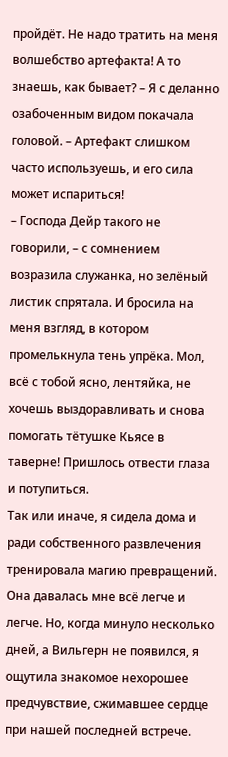пройдёт. Не надо тратить на меня волшебство артефакта! А то знаешь, как бывает? – Я с деланно озабоченным видом покачала головой. – Артефакт слишком часто используешь, и его сила может испариться!
– Господа Дейр такого не говорили, – с сомнением возразила служанка, но зелёный листик спрятала. И бросила на меня взгляд, в котором промелькнула тень упрёка. Мол, всё с тобой ясно, лентяйка, не хочешь выздоравливать и снова помогать тётушке Кьясе в таверне! Пришлось отвести глаза и потупиться.
Так или иначе, я сидела дома и ради собственного развлечения тренировала магию превращений. Она давалась мне всё легче и легче. Но, когда минуло несколько дней, а Вильгерн не появился, я ощутила знакомое нехорошее предчувствие, сжимавшее сердце при нашей последней встрече.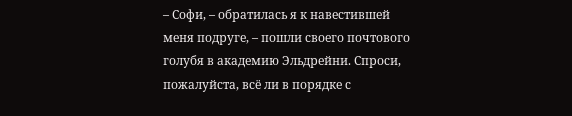– Софи, – обратилась я к навестившей меня подруге, – пошли своего почтового голубя в академию Эльдрейни. Спроси, пожалуйста, всё ли в порядке с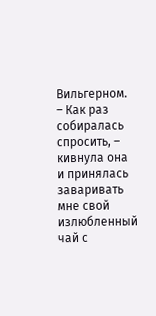Вильгерном.
– Как раз собиралась спросить, – кивнула она и принялась заваривать мне свой излюбленный чай с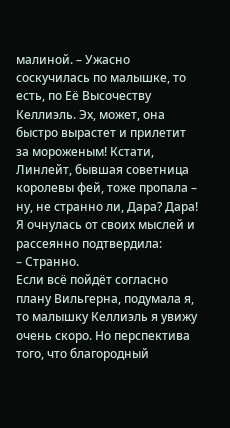малиной. – Ужасно соскучилась по малышке, то есть, по Её Высочеству Келлиэль. Эх, может, она быстро вырастет и прилетит за мороженым! Кстати, Линлейт, бывшая советница королевы фей, тоже пропала – ну, не странно ли, Дара? Дара!
Я очнулась от своих мыслей и рассеянно подтвердила:
– Странно.
Если всё пойдёт согласно плану Вильгерна, подумала я, то малышку Келлиэль я увижу очень скоро. Но перспектива того, что благородный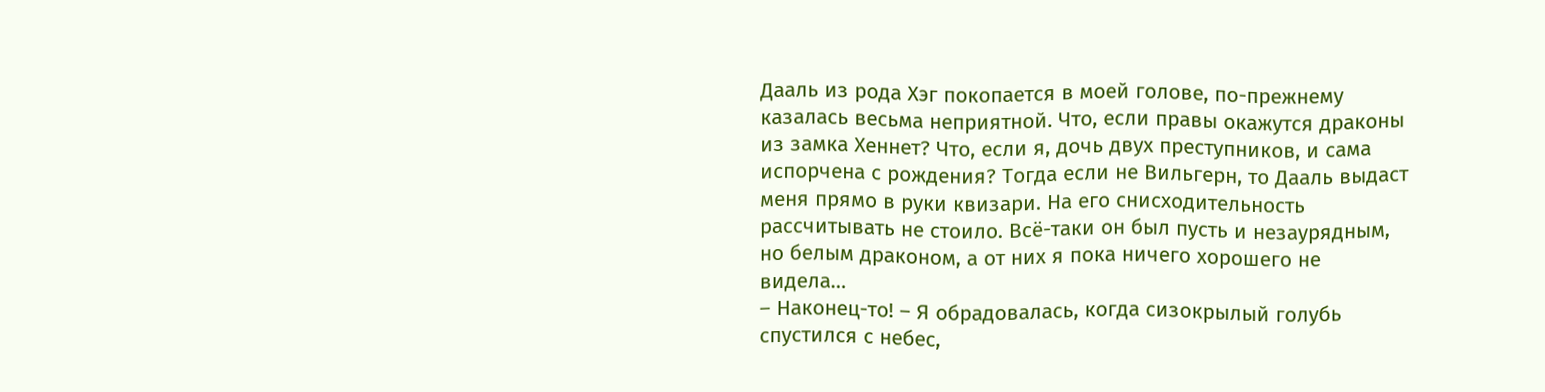Дааль из рода Хэг покопается в моей голове, по-прежнему казалась весьма неприятной. Что, если правы окажутся драконы из замка Хеннет? Что, если я, дочь двух преступников, и сама испорчена с рождения? Тогда если не Вильгерн, то Дааль выдаст меня прямо в руки квизари. На его снисходительность рассчитывать не стоило. Всё-таки он был пусть и незаурядным, но белым драконом, а от них я пока ничего хорошего не видела…
– Наконец-то! – Я обрадовалась, когда сизокрылый голубь спустился с небес,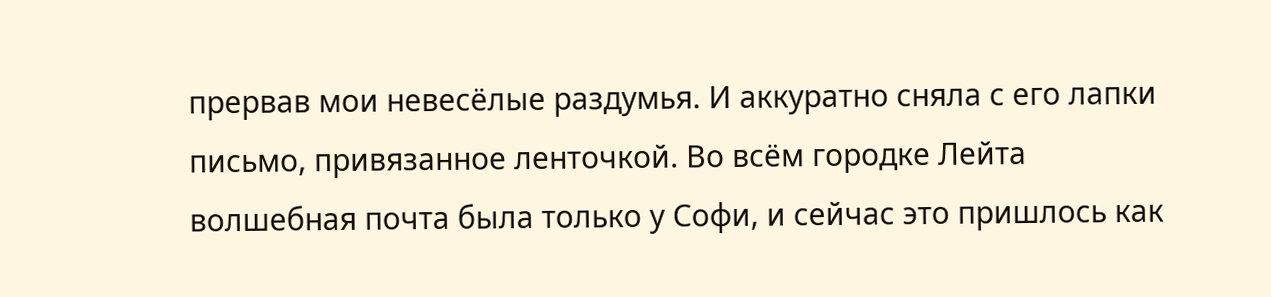прервав мои невесёлые раздумья. И аккуратно сняла с его лапки письмо, привязанное ленточкой. Во всём городке Лейта волшебная почта была только у Софи, и сейчас это пришлось как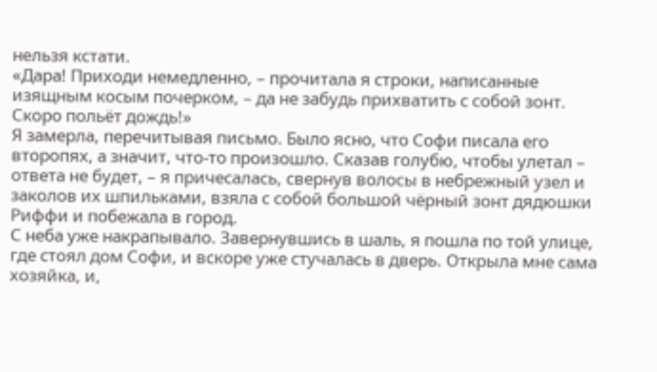нельзя кстати.
«Дара! Приходи немедленно, – прочитала я строки, написанные изящным косым почерком, – да не забудь прихватить с собой зонт. Скоро польёт дождь!»
Я замерла, перечитывая письмо. Было ясно, что Софи писала его второпях, а значит, что-то произошло. Сказав голубю, чтобы улетал – ответа не будет, – я причесалась, свернув волосы в небрежный узел и заколов их шпильками, взяла с собой большой чёрный зонт дядюшки Риффи и побежала в город.
С неба уже накрапывало. Завернувшись в шаль, я пошла по той улице, где стоял дом Софи, и вскоре уже стучалась в дверь. Открыла мне сама хозяйка, и,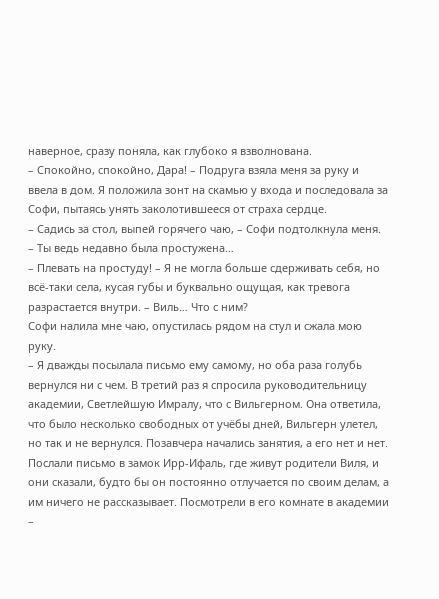наверное, сразу поняла, как глубоко я взволнована.
– Спокойно, спокойно, Дара! – Подруга взяла меня за руку и ввела в дом. Я положила зонт на скамью у входа и последовала за Софи, пытаясь унять заколотившееся от страха сердце.
– Садись за стол, выпей горячего чаю, – Софи подтолкнула меня. – Ты ведь недавно была простужена…
– Плевать на простуду! – Я не могла больше сдерживать себя, но всё-таки села, кусая губы и буквально ощущая, как тревога разрастается внутри. – Виль… Что с ним?
Софи налила мне чаю, опустилась рядом на стул и сжала мою руку.
– Я дважды посылала письмо ему самому, но оба раза голубь вернулся ни с чем. В третий раз я спросила руководительницу академии, Светлейшую Имралу, что с Вильгерном. Она ответила, что было несколько свободных от учёбы дней, Вильгерн улетел, но так и не вернулся. Позавчера начались занятия, а его нет и нет. Послали письмо в замок Ирр-Ифаль, где живут родители Виля, и они сказали, будто бы он постоянно отлучается по своим делам, а им ничего не рассказывает. Посмотрели в его комнате в академии –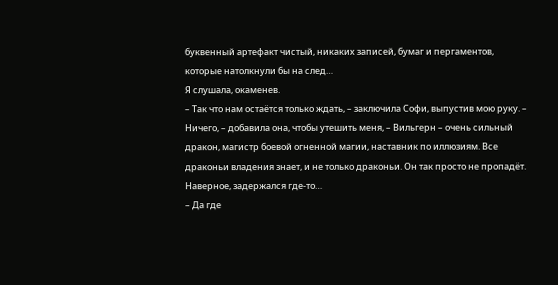буквенный артефакт чистый, никаких записей, бумаг и пергаментов, которые натолкнули бы на след…
Я слушала, окаменев.
– Так что нам остаётся только ждать, – заключила Софи, выпустив мою руку. – Ничего, – добавила она, чтобы утешить меня, – Вильгерн – очень сильный дракон, магистр боевой огненной магии, наставник по иллюзиям. Все драконьи владения знает, и не только драконьи. Он так просто не пропадёт. Наверное, задержался где-то…
– Да где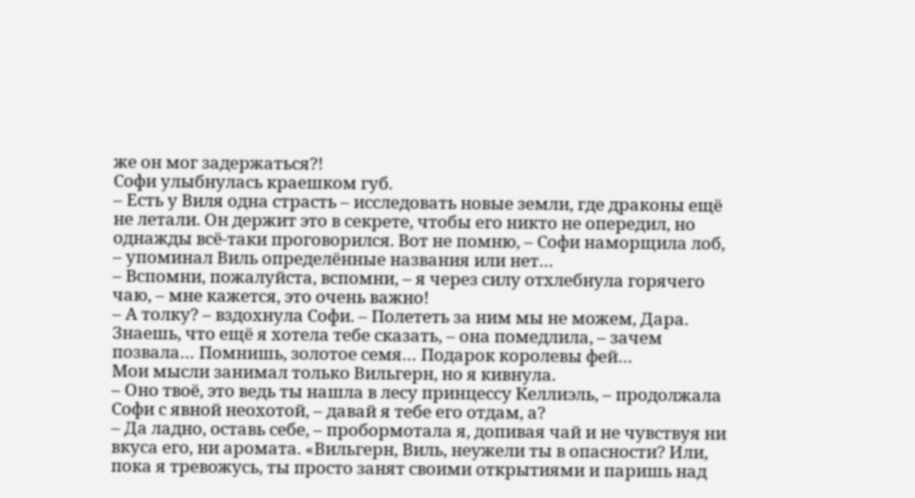же он мог задержаться?!
Софи улыбнулась краешком губ.
– Есть у Виля одна страсть – исследовать новые земли, где драконы ещё не летали. Он держит это в секрете, чтобы его никто не опередил, но однажды всё-таки проговорился. Вот не помню, – Софи наморщила лоб, – упоминал Виль определённые названия или нет…
– Вспомни, пожалуйста, вспомни, – я через силу отхлебнула горячего чаю, – мне кажется, это очень важно!
– А толку? – вздохнула Софи. – Полететь за ним мы не можем, Дара. Знаешь, что ещё я хотела тебе сказать, – она помедлила, – зачем позвала… Помнишь, золотое семя… Подарок королевы фей…
Мои мысли занимал только Вильгерн, но я кивнула.
– Оно твоё, это ведь ты нашла в лесу принцессу Келлиэль, – продолжала Софи с явной неохотой, – давай я тебе его отдам, а?
– Да ладно, оставь себе, – пробормотала я, допивая чай и не чувствуя ни вкуса его, ни аромата. «Вильгерн, Виль, неужели ты в опасности? Или, пока я тревожусь, ты просто занят своими открытиями и паришь над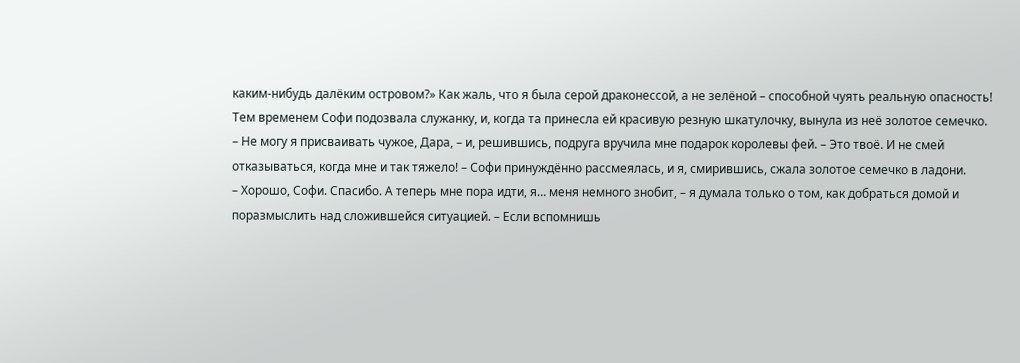каким-нибудь далёким островом?» Как жаль, что я была серой драконессой, а не зелёной – способной чуять реальную опасность!
Тем временем Софи подозвала служанку, и, когда та принесла ей красивую резную шкатулочку, вынула из неё золотое семечко.
– Не могу я присваивать чужое, Дара, – и, решившись, подруга вручила мне подарок королевы фей. – Это твоё. И не смей отказываться, когда мне и так тяжело! – Софи принуждённо рассмеялась, и я, смирившись, сжала золотое семечко в ладони.
– Хорошо, Софи. Спасибо. А теперь мне пора идти, я… меня немного знобит, – я думала только о том, как добраться домой и поразмыслить над сложившейся ситуацией. – Если вспомнишь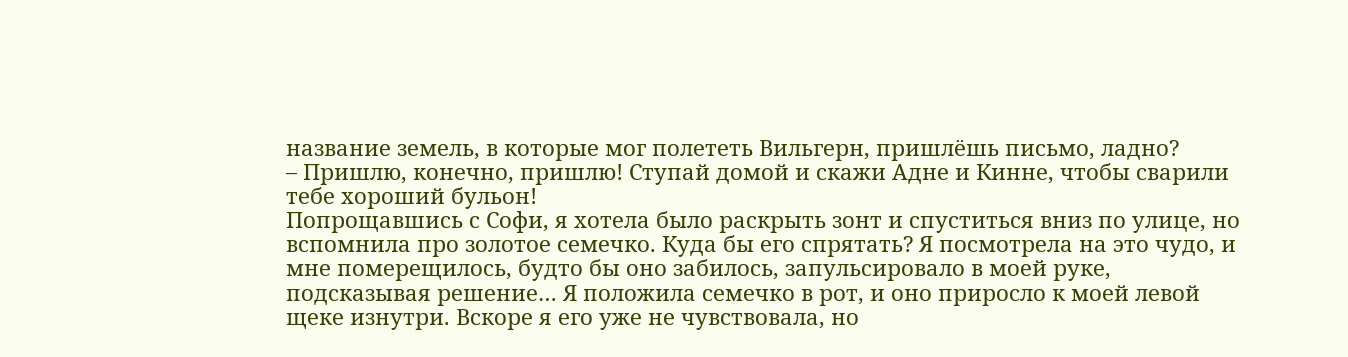название земель, в которые мог полететь Вильгерн, пришлёшь письмо, ладно?
– Пришлю, конечно, пришлю! Ступай домой и скажи Адне и Кинне, чтобы сварили тебе хороший бульон!
Попрощавшись с Софи, я хотела было раскрыть зонт и спуститься вниз по улице, но вспомнила про золотое семечко. Куда бы его спрятать? Я посмотрела на это чудо, и мне померещилось, будто бы оно забилось, запульсировало в моей руке, подсказывая решение… Я положила семечко в рот, и оно приросло к моей левой щеке изнутри. Вскоре я его уже не чувствовала, но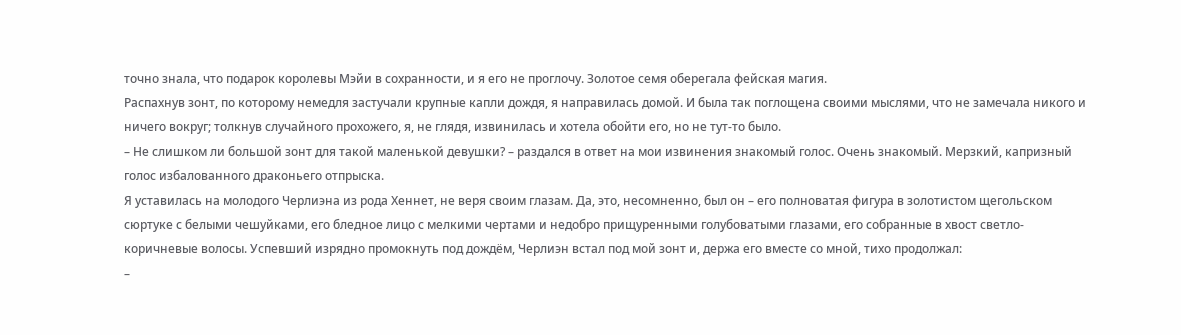точно знала, что подарок королевы Мэйи в сохранности, и я его не проглочу. Золотое семя оберегала фейская магия.
Распахнув зонт, по которому немедля застучали крупные капли дождя, я направилась домой. И была так поглощена своими мыслями, что не замечала никого и ничего вокруг; толкнув случайного прохожего, я, не глядя, извинилась и хотела обойти его, но не тут-то было.
– Не слишком ли большой зонт для такой маленькой девушки? – раздался в ответ на мои извинения знакомый голос. Очень знакомый. Мерзкий, капризный голос избалованного драконьего отпрыска.
Я уставилась на молодого Черлиэна из рода Хеннет, не веря своим глазам. Да, это, несомненно, был он – его полноватая фигура в золотистом щегольском сюртуке с белыми чешуйками, его бледное лицо с мелкими чертами и недобро прищуренными голубоватыми глазами, его собранные в хвост светло-коричневые волосы. Успевший изрядно промокнуть под дождём, Черлиэн встал под мой зонт и, держа его вместе со мной, тихо продолжал:
–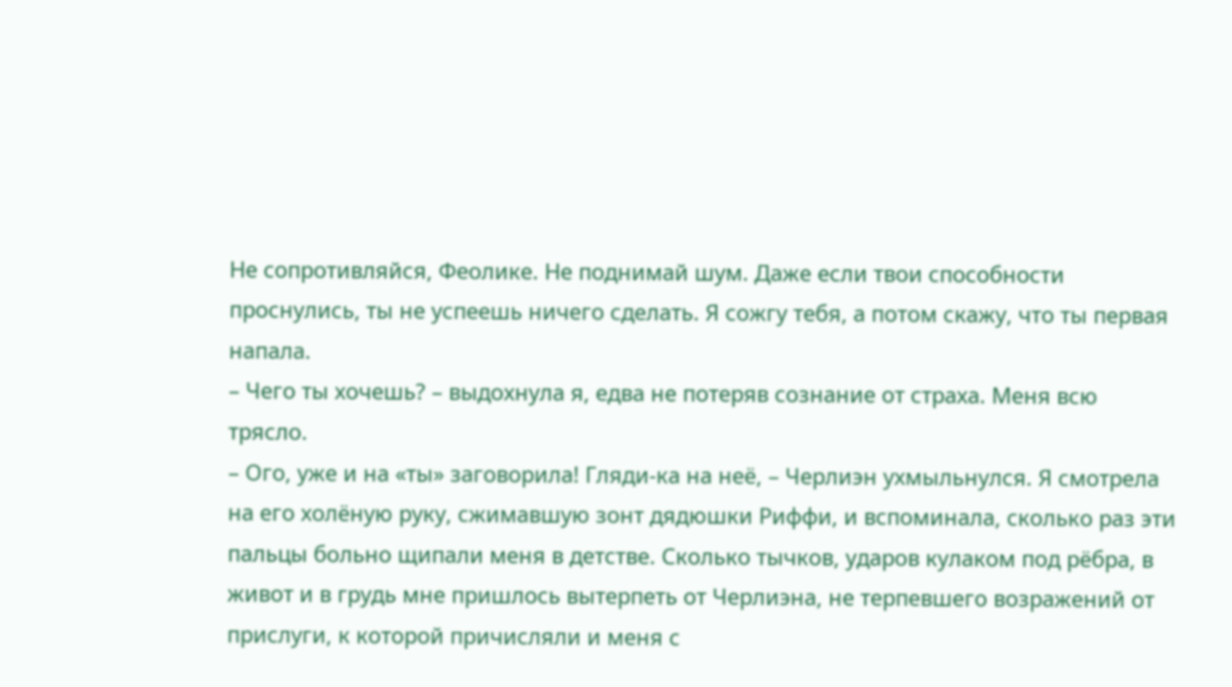Не сопротивляйся, Феолике. Не поднимай шум. Даже если твои способности проснулись, ты не успеешь ничего сделать. Я сожгу тебя, а потом скажу, что ты первая напала.
– Чего ты хочешь? – выдохнула я, едва не потеряв сознание от страха. Меня всю трясло.
– Ого, уже и на «ты» заговорила! Гляди-ка на неё, – Черлиэн ухмыльнулся. Я смотрела на его холёную руку, сжимавшую зонт дядюшки Риффи, и вспоминала, сколько раз эти пальцы больно щипали меня в детстве. Сколько тычков, ударов кулаком под рёбра, в живот и в грудь мне пришлось вытерпеть от Черлиэна, не терпевшего возражений от прислуги, к которой причисляли и меня с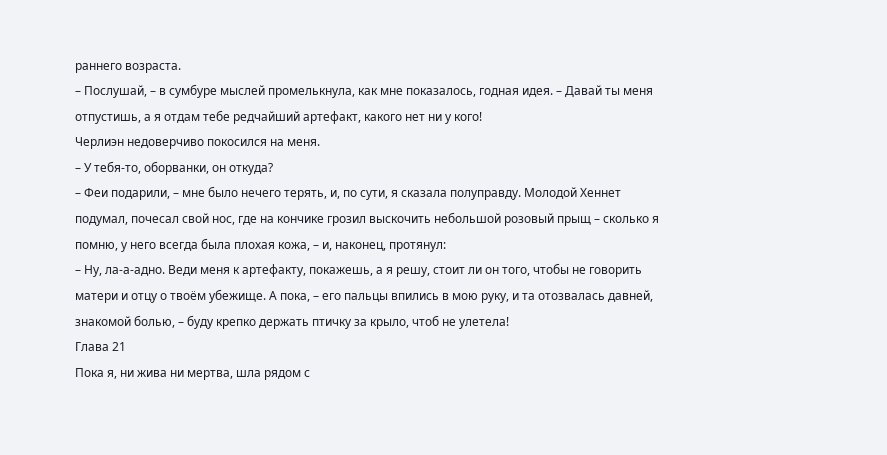раннего возраста.
– Послушай, – в сумбуре мыслей промелькнула, как мне показалось, годная идея. – Давай ты меня отпустишь, а я отдам тебе редчайший артефакт, какого нет ни у кого!
Черлиэн недоверчиво покосился на меня.
– У тебя-то, оборванки, он откуда?
– Феи подарили, – мне было нечего терять, и, по сути, я сказала полуправду. Молодой Хеннет подумал, почесал свой нос, где на кончике грозил выскочить небольшой розовый прыщ – сколько я помню, у него всегда была плохая кожа, – и, наконец, протянул:
– Ну, ла-а-адно. Веди меня к артефакту, покажешь, а я решу, стоит ли он того, чтобы не говорить матери и отцу о твоём убежище. А пока, – его пальцы впились в мою руку, и та отозвалась давней, знакомой болью, – буду крепко держать птичку за крыло, чтоб не улетела!
Глава 21
Пока я, ни жива ни мертва, шла рядом с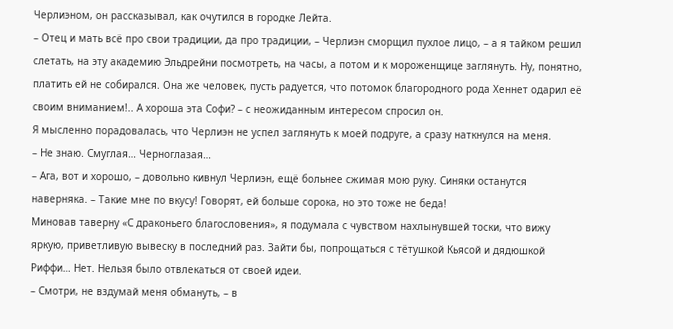Черлиэном, он рассказывал, как очутился в городке Лейта.
– Отец и мать всё про свои традиции, да про традиции, – Черлиэн сморщил пухлое лицо, – а я тайком решил слетать, на эту академию Эльдрейни посмотреть, на часы, а потом и к мороженщице заглянуть. Ну, понятно, платить ей не собирался. Она же человек, пусть радуется, что потомок благородного рода Хеннет одарил её своим вниманием!.. А хороша эта Софи? – с неожиданным интересом спросил он.
Я мысленно порадовалась, что Черлиэн не успел заглянуть к моей подруге, а сразу наткнулся на меня.
– Не знаю. Смуглая… Черноглазая…
– Ага, вот и хорошо, – довольно кивнул Черлиэн, ещё больнее сжимая мою руку. Синяки останутся наверняка. – Такие мне по вкусу! Говорят, ей больше сорока, но это тоже не беда!
Миновав таверну «С драконьего благословения», я подумала с чувством нахлынувшей тоски, что вижу яркую, приветливую вывеску в последний раз. Зайти бы, попрощаться с тётушкой Кьясой и дядюшкой Риффи… Нет. Нельзя было отвлекаться от своей идеи.
– Смотри, не вздумай меня обмануть, – в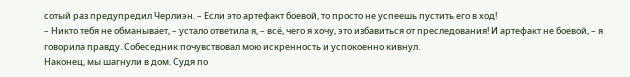сотый раз предупредил Черлиэн. – Если это артефакт боевой, то просто не успеешь пустить его в ход!
– Никто тебя не обманывает, – устало ответила я, – всё, чего я хочу, это избавиться от преследования! И артефакт не боевой, – я говорила правду. Собеседник почувствовал мою искренность и успокоенно кивнул.
Наконец, мы шагнули в дом. Судя по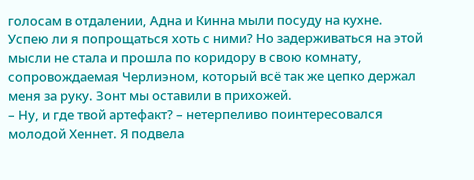голосам в отдалении, Адна и Кинна мыли посуду на кухне. Успею ли я попрощаться хоть с ними? Но задерживаться на этой мысли не стала и прошла по коридору в свою комнату, сопровождаемая Черлиэном, который всё так же цепко держал меня за руку. Зонт мы оставили в прихожей.
– Ну, и где твой артефакт? – нетерпеливо поинтересовался молодой Хеннет. Я подвела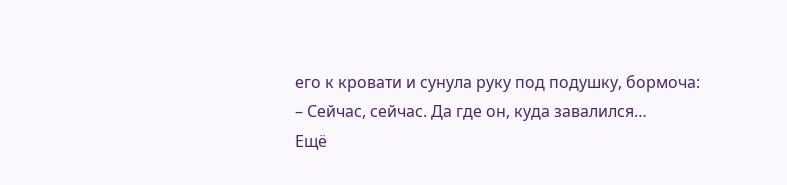его к кровати и сунула руку под подушку, бормоча:
– Сейчас, сейчас. Да где он, куда завалился…
Ещё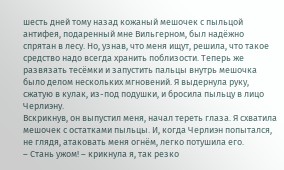шесть дней тому назад кожаный мешочек с пыльцой антифея, подаренный мне Вильгерном, был надёжно спрятан в лесу. Но, узнав, что меня ищут, решила, что такое средство надо всегда хранить поблизости. Теперь же развязать тесёмки и запустить пальцы внутрь мешочка было делом нескольких мгновений. Я выдернула руку, сжатую в кулак, из-под подушки, и бросила пыльцу в лицо Черлиэну.
Вскрикнув, он выпустил меня, начал тереть глаза. Я схватила мешочек с остатками пыльцы. И, когда Черлиэн попытался, не глядя, атаковать меня огнём, легко потушила его.
– Стань ужом! – крикнула я, так резко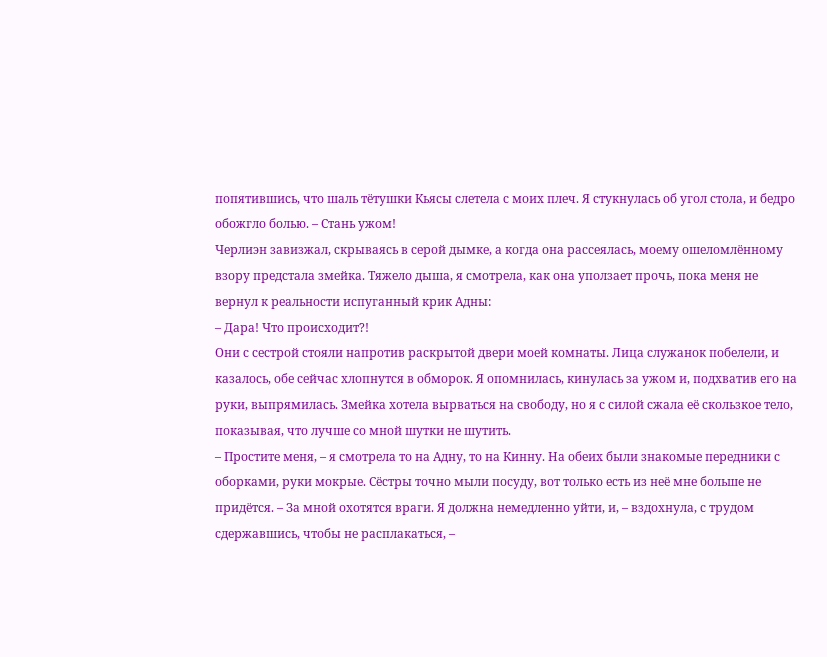попятившись, что шаль тётушки Кьясы слетела с моих плеч. Я стукнулась об угол стола, и бедро обожгло болью. – Стань ужом!
Черлиэн завизжал, скрываясь в серой дымке, а когда она рассеялась, моему ошеломлённому взору предстала змейка. Тяжело дыша, я смотрела, как она уползает прочь, пока меня не вернул к реальности испуганный крик Адны:
– Дара! Что происходит?!
Они с сестрой стояли напротив раскрытой двери моей комнаты. Лица служанок побелели, и казалось, обе сейчас хлопнутся в обморок. Я опомнилась, кинулась за ужом и, подхватив его на руки, выпрямилась. Змейка хотела вырваться на свободу, но я с силой сжала её скользкое тело, показывая, что лучше со мной шутки не шутить.
– Простите меня, – я смотрела то на Адну, то на Кинну. На обеих были знакомые передники с оборками, руки мокрые. Сёстры точно мыли посуду, вот только есть из неё мне больше не придётся. – За мной охотятся враги. Я должна немедленно уйти, и, – вздохнула, с трудом сдержавшись, чтобы не расплакаться, –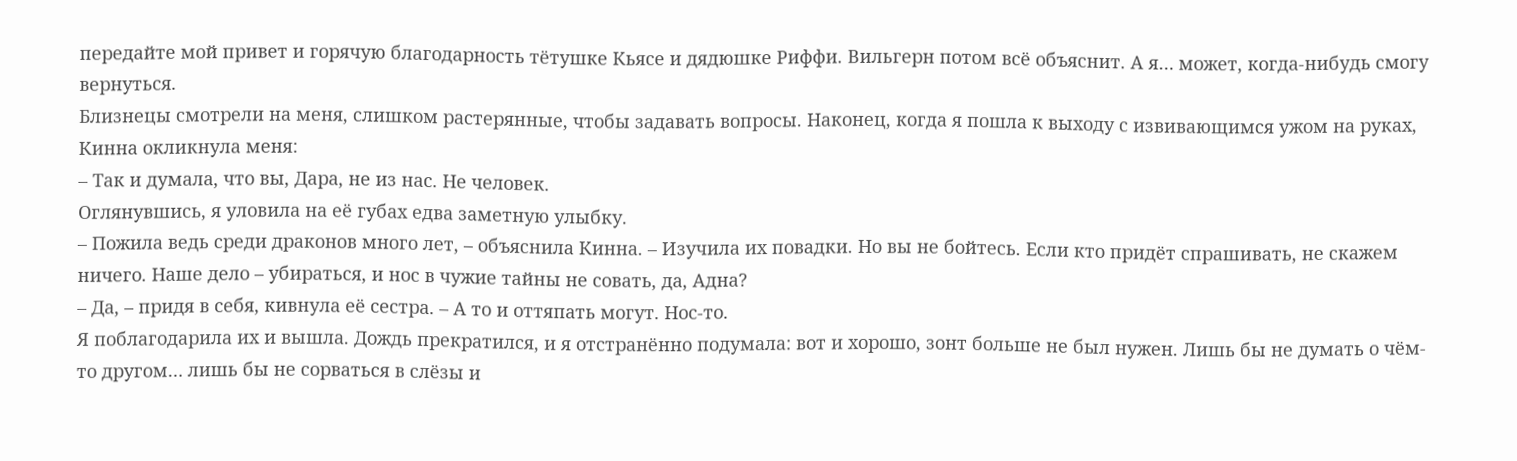передайте мой привет и горячую благодарность тётушке Кьясе и дядюшке Риффи. Вильгерн потом всё объяснит. А я… может, когда-нибудь смогу вернуться.
Близнецы смотрели на меня, слишком растерянные, чтобы задавать вопросы. Наконец, когда я пошла к выходу с извивающимся ужом на руках, Кинна окликнула меня:
– Так и думала, что вы, Дара, не из нас. Не человек.
Оглянувшись, я уловила на её губах едва заметную улыбку.
– Пожила ведь среди драконов много лет, – объяснила Кинна. – Изучила их повадки. Но вы не бойтесь. Если кто придёт спрашивать, не скажем ничего. Наше дело – убираться, и нос в чужие тайны не совать, да, Адна?
– Да, – придя в себя, кивнула её сестра. – А то и оттяпать могут. Нос-то.
Я поблагодарила их и вышла. Дождь прекратился, и я отстранённо подумала: вот и хорошо, зонт больше не был нужен. Лишь бы не думать о чём-то другом… лишь бы не сорваться в слёзы и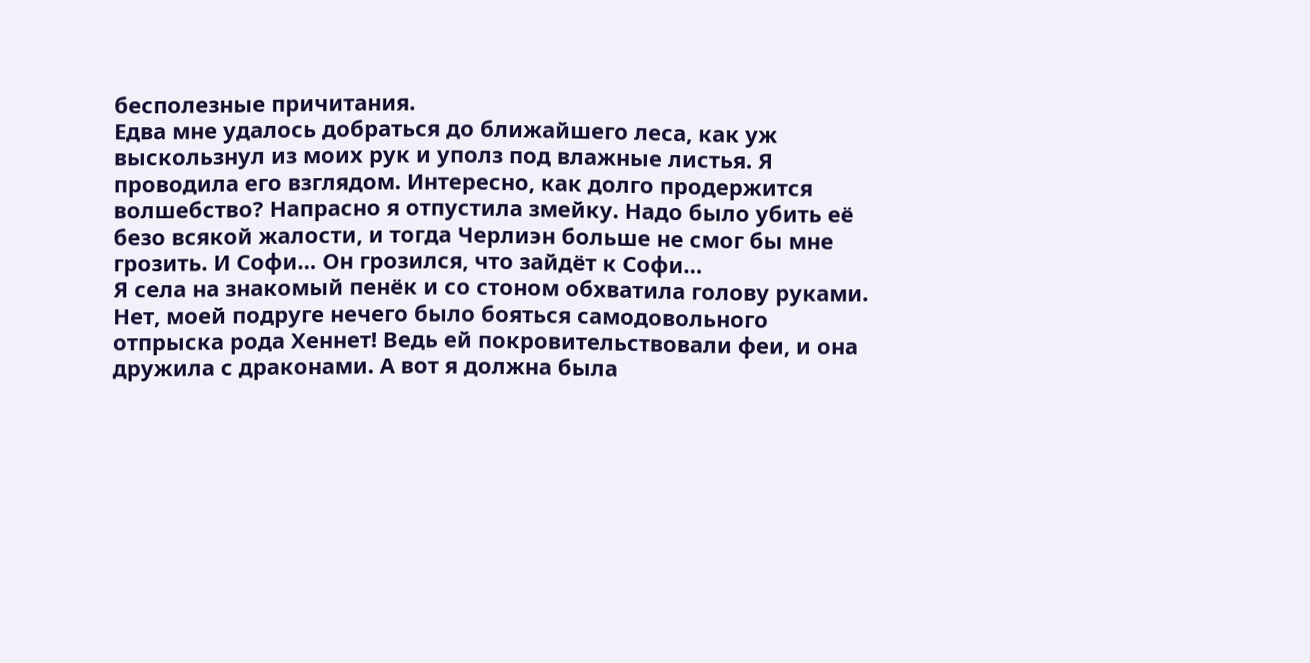бесполезные причитания.
Едва мне удалось добраться до ближайшего леса, как уж выскользнул из моих рук и уполз под влажные листья. Я проводила его взглядом. Интересно, как долго продержится волшебство? Напрасно я отпустила змейку. Надо было убить её безо всякой жалости, и тогда Черлиэн больше не смог бы мне грозить. И Софи… Он грозился, что зайдёт к Софи…
Я села на знакомый пенёк и со стоном обхватила голову руками. Нет, моей подруге нечего было бояться самодовольного отпрыска рода Хеннет! Ведь ей покровительствовали феи, и она дружила с драконами. А вот я должна была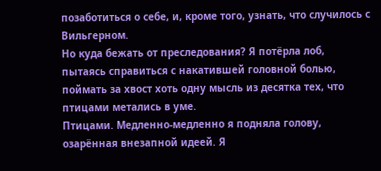позаботиться о себе, и, кроме того, узнать, что случилось с Вильгерном.
Но куда бежать от преследования? Я потёрла лоб, пытаясь справиться с накатившей головной болью, поймать за хвост хоть одну мысль из десятка тех, что птицами метались в уме.
Птицами. Медленно-медленно я подняла голову, озарённая внезапной идеей. Я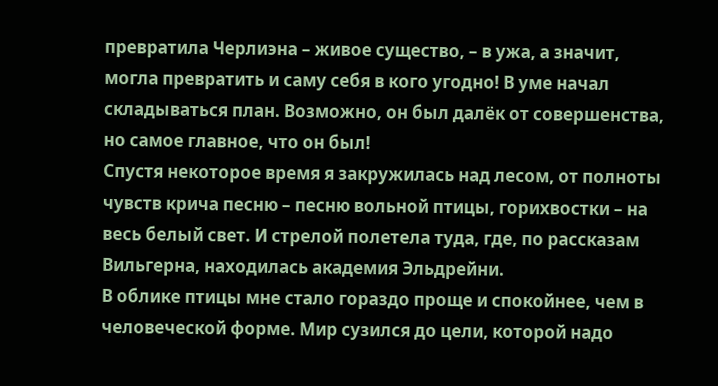превратила Черлиэна – живое существо, – в ужа, а значит, могла превратить и саму себя в кого угодно! В уме начал складываться план. Возможно, он был далёк от совершенства, но самое главное, что он был!
Спустя некоторое время я закружилась над лесом, от полноты чувств крича песню – песню вольной птицы, горихвостки – на весь белый свет. И стрелой полетела туда, где, по рассказам Вильгерна, находилась академия Эльдрейни.
В облике птицы мне стало гораздо проще и спокойнее, чем в человеческой форме. Мир сузился до цели, которой надо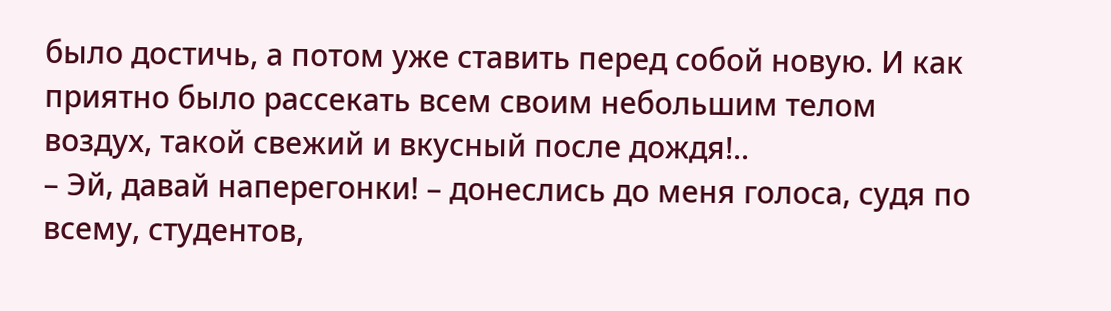было достичь, а потом уже ставить перед собой новую. И как приятно было рассекать всем своим небольшим телом воздух, такой свежий и вкусный после дождя!..
– Эй, давай наперегонки! – донеслись до меня голоса, судя по всему, студентов,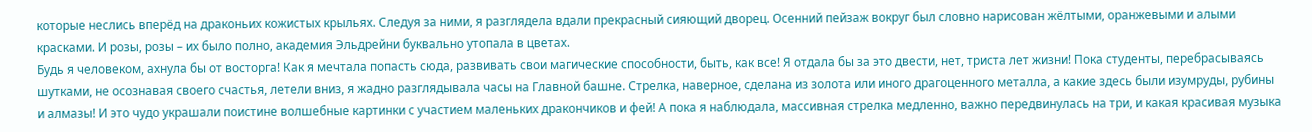которые неслись вперёд на драконьих кожистых крыльях. Следуя за ними, я разглядела вдали прекрасный сияющий дворец. Осенний пейзаж вокруг был словно нарисован жёлтыми, оранжевыми и алыми красками. И розы, розы – их было полно, академия Эльдрейни буквально утопала в цветах.
Будь я человеком, ахнула бы от восторга! Как я мечтала попасть сюда, развивать свои магические способности, быть, как все! Я отдала бы за это двести, нет, триста лет жизни! Пока студенты, перебрасываясь шутками, не осознавая своего счастья, летели вниз, я жадно разглядывала часы на Главной башне. Стрелка, наверное, сделана из золота или иного драгоценного металла, а какие здесь были изумруды, рубины и алмазы! И это чудо украшали поистине волшебные картинки с участием маленьких дракончиков и фей! А пока я наблюдала, массивная стрелка медленно, важно передвинулась на три, и какая красивая музыка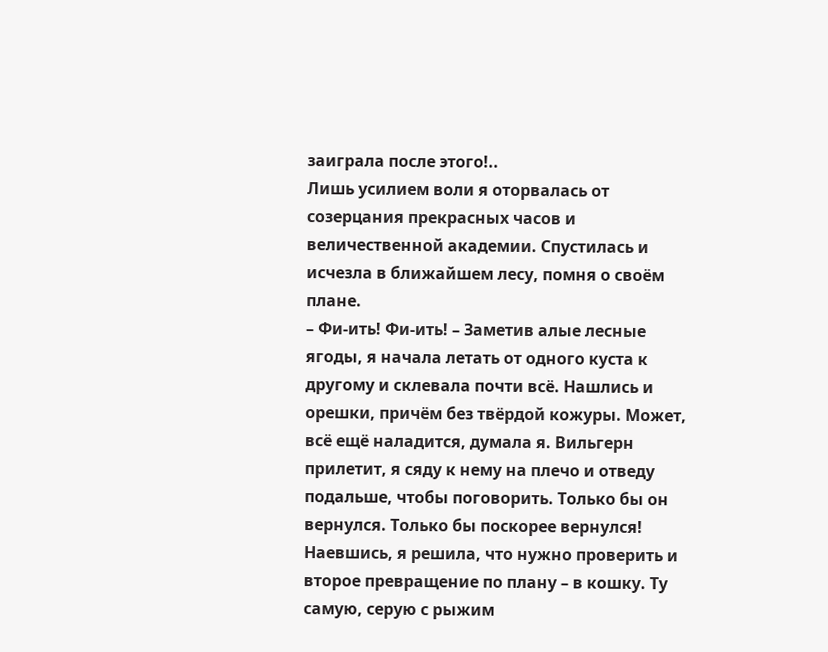заиграла после этого!..
Лишь усилием воли я оторвалась от созерцания прекрасных часов и величественной академии. Спустилась и исчезла в ближайшем лесу, помня о своём плане.
– Фи-ить! Фи-ить! – Заметив алые лесные ягоды, я начала летать от одного куста к другому и склевала почти всё. Нашлись и орешки, причём без твёрдой кожуры. Может, всё ещё наладится, думала я. Вильгерн прилетит, я сяду к нему на плечо и отведу подальше, чтобы поговорить. Только бы он вернулся. Только бы поскорее вернулся!
Наевшись, я решила, что нужно проверить и второе превращение по плану – в кошку. Ту самую, серую с рыжим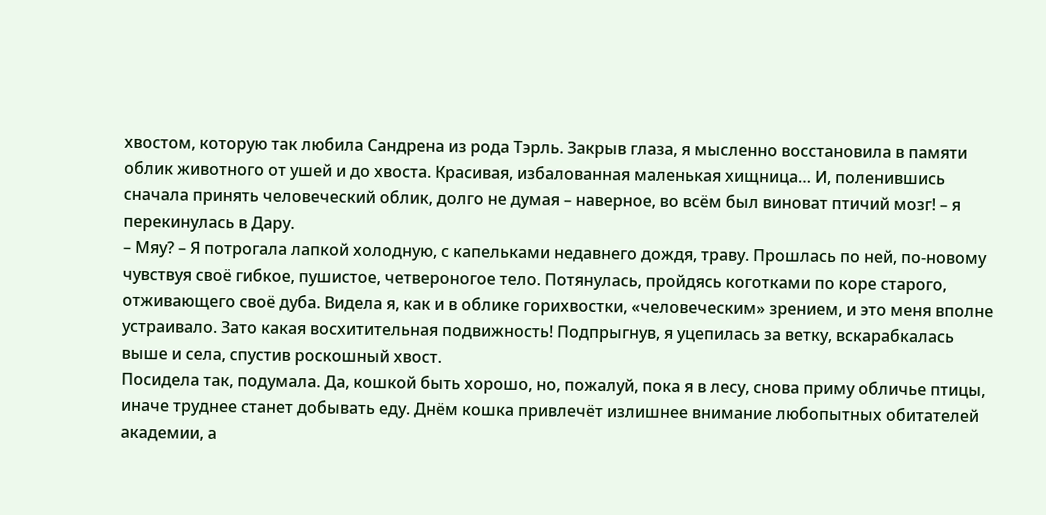хвостом, которую так любила Сандрена из рода Тэрль. Закрыв глаза, я мысленно восстановила в памяти облик животного от ушей и до хвоста. Красивая, избалованная маленькая хищница… И, поленившись сначала принять человеческий облик, долго не думая – наверное, во всём был виноват птичий мозг! – я перекинулась в Дару.
– Мяу? – Я потрогала лапкой холодную, с капельками недавнего дождя, траву. Прошлась по ней, по-новому чувствуя своё гибкое, пушистое, четвероногое тело. Потянулась, пройдясь коготками по коре старого, отживающего своё дуба. Видела я, как и в облике горихвостки, «человеческим» зрением, и это меня вполне устраивало. Зато какая восхитительная подвижность! Подпрыгнув, я уцепилась за ветку, вскарабкалась выше и села, спустив роскошный хвост.
Посидела так, подумала. Да, кошкой быть хорошо, но, пожалуй, пока я в лесу, снова приму обличье птицы, иначе труднее станет добывать еду. Днём кошка привлечёт излишнее внимание любопытных обитателей академии, а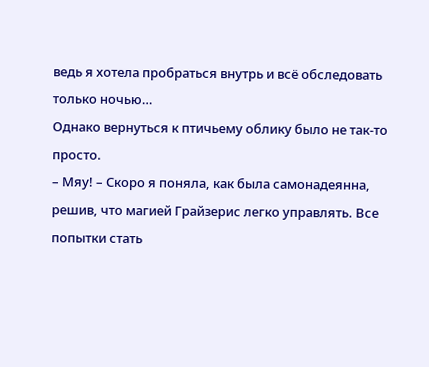ведь я хотела пробраться внутрь и всё обследовать только ночью…
Однако вернуться к птичьему облику было не так-то просто.
– Мяу! – Скоро я поняла, как была самонадеянна, решив, что магией Грайзерис легко управлять. Все попытки стать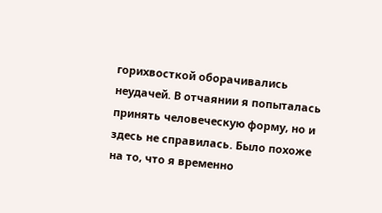горихвосткой оборачивались неудачей. В отчаянии я попыталась принять человеческую форму, но и здесь не справилась. Было похоже на то, что я временно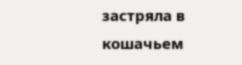застряла в кошачьем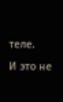теле.
И это не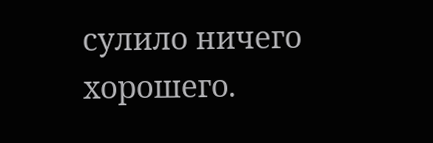сулило ничего хорошего.